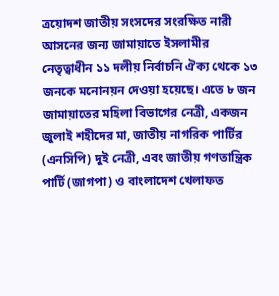ত্রয়োদশ জাতীয় সংসদের সংরক্ষিত নারী আসনের জন্য জামায়াতে ইসলামীর নেতৃত্বাধীন ১১ দলীয় নির্বাচনি ঐক্য থেকে ১৩ জনকে মনোনয়ন দেওয়া হয়েছে। এতে ৮ জন জামায়াতের মহিলা বিভাগের নেত্রী, একজন জুলাই শহীদের মা, জাতীয় নাগরিক পার্টির (এনসিপি) দুই নেত্রী, এবং জাতীয় গণতান্ত্রিক পার্টি (জাগপা) ও বাংলাদেশ খেলাফত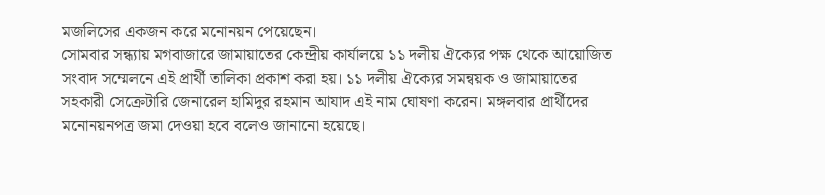মজলিসের একজন করে মনোনয়ন পেয়েছেন।
সোমবার সন্ধ্যায় মগবাজারে জামায়াতের কেন্দ্রীয় কার্যালয়ে ১১ দলীয় ঐক্যের পক্ষ থেকে আয়োজিত সংবাদ সম্মেলনে এই প্রার্থী তালিকা প্রকাশ করা হয়। ১১ দলীয় ঐক্যের সমন্বয়ক ও জামায়াতের সহকারী সেক্রেটারি জেনারেল হামিদুর রহমান আযাদ এই নাম ঘোষণা করেন। মঙ্গলবার প্রার্থীদের মনোনয়নপত্র জমা দেওয়া হবে বলেও জানানো হয়েছে।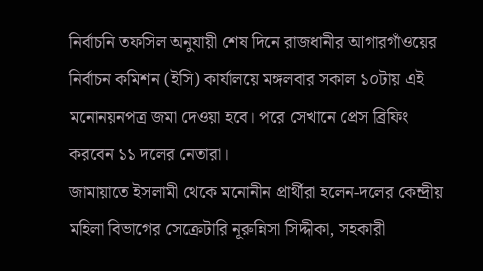নির্বাচনি তফসিল অনুযায়ী শেষ দিনে রাজধানীর আগারগাঁওয়ের নির্বাচন কমিশন (ইসি) কার্যালয়ে মঙ্গলবার সকাল ১০টায় এই মনোনয়নপত্র জমা দেওয়া হবে। পরে সেখানে প্রেস ব্রিফিং করবেন ১১ দলের নেতারা।
জামায়াতে ইসলামী থেকে মনোনীন প্রার্থীরা হলেন-দলের কেন্দ্রীয় মহিলা বিভাগের সেক্রেটারি নূরুন্নিসা সিদ্দীকা, সহকারী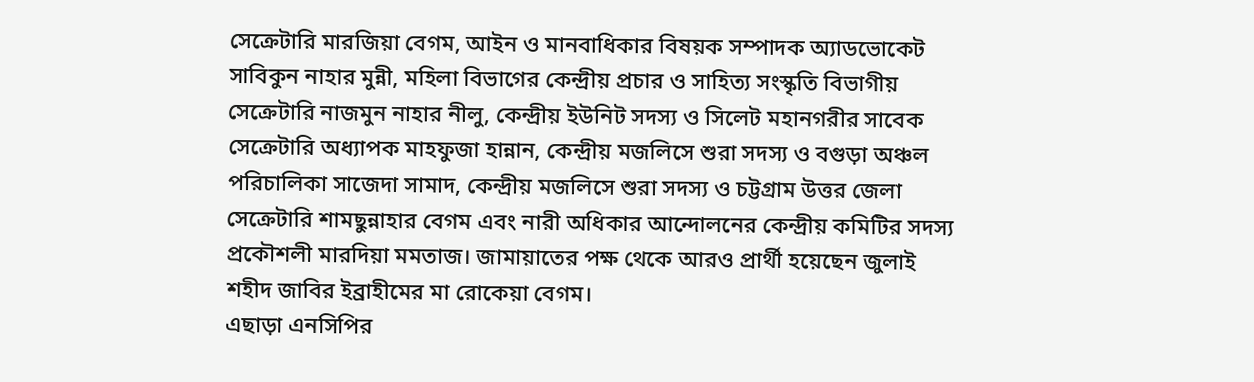সেক্রেটারি মারজিয়া বেগম, আইন ও মানবাধিকার বিষয়ক সম্পাদক অ্যাডভোকেট সাবিকুন নাহার মুন্নী, মহিলা বিভাগের কেন্দ্রীয় প্রচার ও সাহিত্য সংস্কৃতি বিভাগীয় সেক্রেটারি নাজমুন নাহার নীলু, কেন্দ্রীয় ইউনিট সদস্য ও সিলেট মহানগরীর সাবেক সেক্রেটারি অধ্যাপক মাহফুজা হান্নান, কেন্দ্রীয় মজলিসে শুরা সদস্য ও বগুড়া অঞ্চল পরিচালিকা সাজেদা সামাদ, কেন্দ্রীয় মজলিসে শুরা সদস্য ও চট্টগ্রাম উত্তর জেলা সেক্রেটারি শামছুন্নাহার বেগম এবং নারী অধিকার আন্দোলনের কেন্দ্রীয় কমিটির সদস্য প্রকৌশলী মারদিয়া মমতাজ। জামায়াতের পক্ষ থেকে আরও প্রার্থী হয়েছেন জুলাই শহীদ জাবির ইব্রাহীমের মা রোকেয়া বেগম।
এছাড়া এনসিপির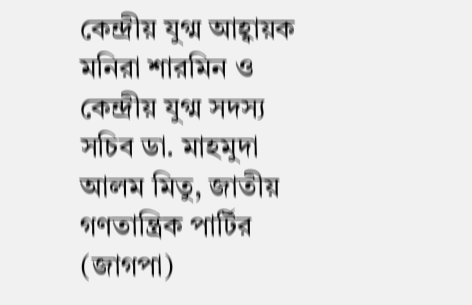কেন্দ্রীয় যুগ্ম আহ্বায়ক মনিরা শারমিন ও কেন্দ্রীয় যুগ্ম সদস্য সচিব ডা. মাহমুদা আলম মিতু, জাতীয় গণতান্ত্রিক পার্টির (জাগপা)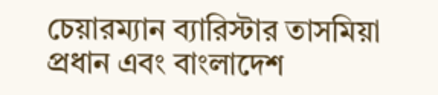চেয়ারম্যান ব্যারিস্টার তাসমিয়া প্রধান এবং বাংলাদেশ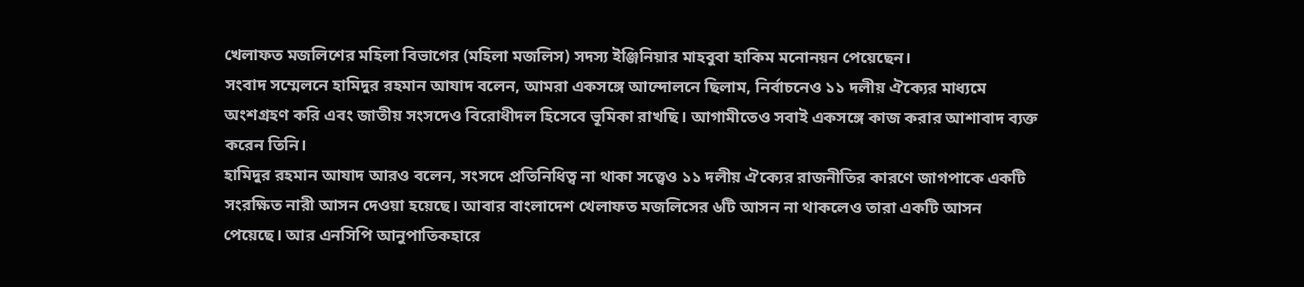খেলাফত মজলিশের মহিলা বিভাগের (মহিলা মজলিস) সদস্য ইঞ্জিনিয়ার মাহবুবা হাকিম মনোনয়ন পেয়েছেন।
সংবাদ সম্মেলনে হামিদুর রহমান আযাদ বলেন, আমরা একসঙ্গে আন্দোলনে ছিলাম, নির্বাচনেও ১১ দলীয় ঐক্যের মাধ্যমে অংশগ্রহণ করি এবং জাতীয় সংসদেও বিরোধীদল হিসেবে ভূমিকা রাখছি। আগামীতেও সবাই একসঙ্গে কাজ করার আশাবাদ ব্যক্ত করেন তিনি।
হামিদুর রহমান আযাদ আরও বলেন, সংসদে প্রতিনিধিত্ব না থাকা সত্ত্বেও ১১ দলীয় ঐক্যের রাজনীতির কারণে জাগপাকে একটি সংরক্ষিত নারী আসন দেওয়া হয়েছে। আবার বাংলাদেশ খেলাফত মজলিসের ৬টি আসন না থাকলেও তারা একটি আসন পেয়েছে। আর এনসিপি আনুপাতিকহারে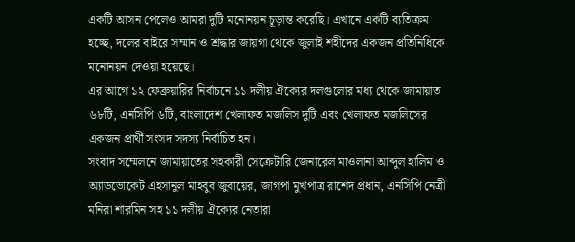একটি আসন পেলেও আমরা দুটি মনোনয়ন চূড়ান্ত করেছি। এখানে একটি ব্যতিক্রম হচ্ছে, দলের বাইরে সম্মান ও শ্রদ্ধার জায়গা থেকে জুলাই শহীদের একজন প্রতিনিধিকে মনোনয়ন দেওয়া হয়েছে।
এর আগে ১২ ফেব্রুয়ারির নির্বাচনে ১১ দলীয় ঐক্যের দলগুলোর মধ্য থেকে জামায়াত ৬৮টি, এনসিপি ৬টি, বাংলাদেশ খেলাফত মজলিস দুটি এবং খেলাফত মজলিসের একজন প্রার্থী সংসদ সদস্য নির্বাচিত হন।
সংবাদ সম্মেলনে জামায়াতের সহকারী সেক্রেটারি জেনারেল মাওলানা আব্দুল হালিম ও অ্যাডভোকেট এহসানুল মাহবুব জুবায়ের, জাগপা মুখপাত্র রাশেদ প্রধান, এনসিপি নেত্রী মনিরা শারমিন সহ ১১ দলীয় ঐক্যের নেতারা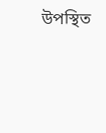উপস্থিত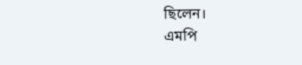ছিলেন।
এমপি